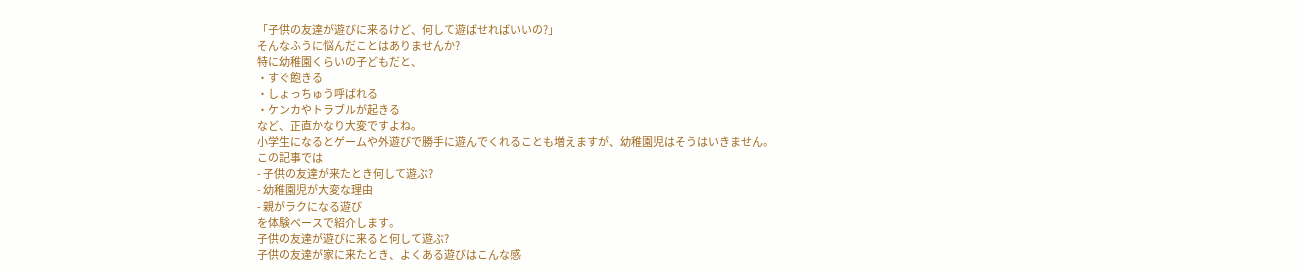「子供の友達が遊びに来るけど、何して遊ばせればいいの?」
そんなふうに悩んだことはありませんか?
特に幼稚園くらいの子どもだと、
・すぐ飽きる
・しょっちゅう呼ばれる
・ケンカやトラブルが起きる
など、正直かなり大変ですよね。
小学生になるとゲームや外遊びで勝手に遊んでくれることも増えますが、幼稚園児はそうはいきません。
この記事では
- 子供の友達が来たとき何して遊ぶ?
- 幼稚園児が大変な理由
- 親がラクになる遊び
を体験ベースで紹介します。
子供の友達が遊びに来ると何して遊ぶ?
子供の友達が家に来たとき、よくある遊びはこんな感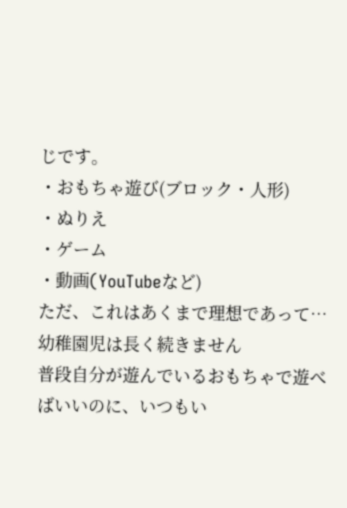じです。
・おもちゃ遊び(ブロック・人形)
・ぬりえ
・ゲーム
・動画(YouTubeなど)
ただ、これはあくまで理想であって…
幼稚園児は長く続きません
普段自分が遊んでいるおもちゃで遊べばいいのに、いつもい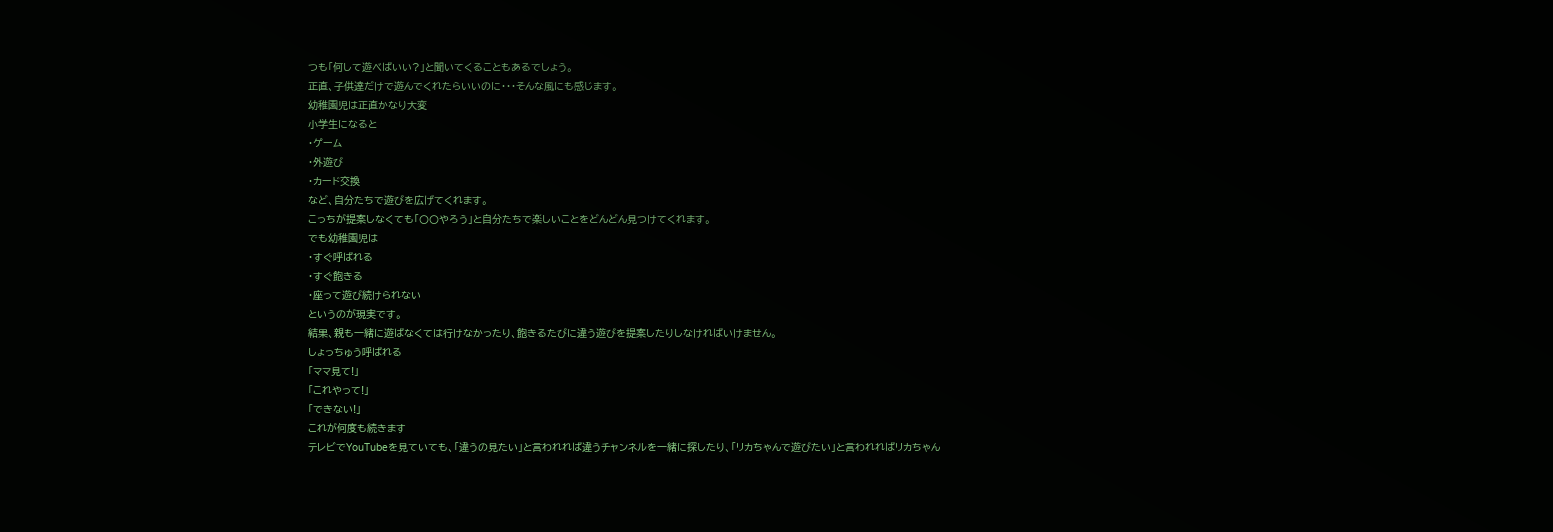つも「何して遊べばいい?」と聞いてくることもあるでしょう。
正直、子供達だけで遊んでくれたらいいのに・・・そんな風にも感じます。
幼稚園児は正直かなり大変
小学生になると
・ゲーム
・外遊び
・カード交換
など、自分たちで遊びを広げてくれます。
こっちが提案しなくても「〇〇やろう」と自分たちで楽しいことをどんどん見つけてくれます。
でも幼稚園児は
・すぐ呼ばれる
・すぐ飽きる
・座って遊び続けられない
というのが現実です。
結果、親も一緒に遊ばなくては行けなかったり、飽きるたびに違う遊びを提案したりしなければいけません。
しょっちゅう呼ばれる
「ママ見て!」
「これやって!」
「できない!」
これが何度も続きます
テレビでYouTubeを見ていても、「違うの見たい」と言われれば違うチャンネルを一緒に探したり、「リカちゃんで遊びたい」と言われればリカちゃん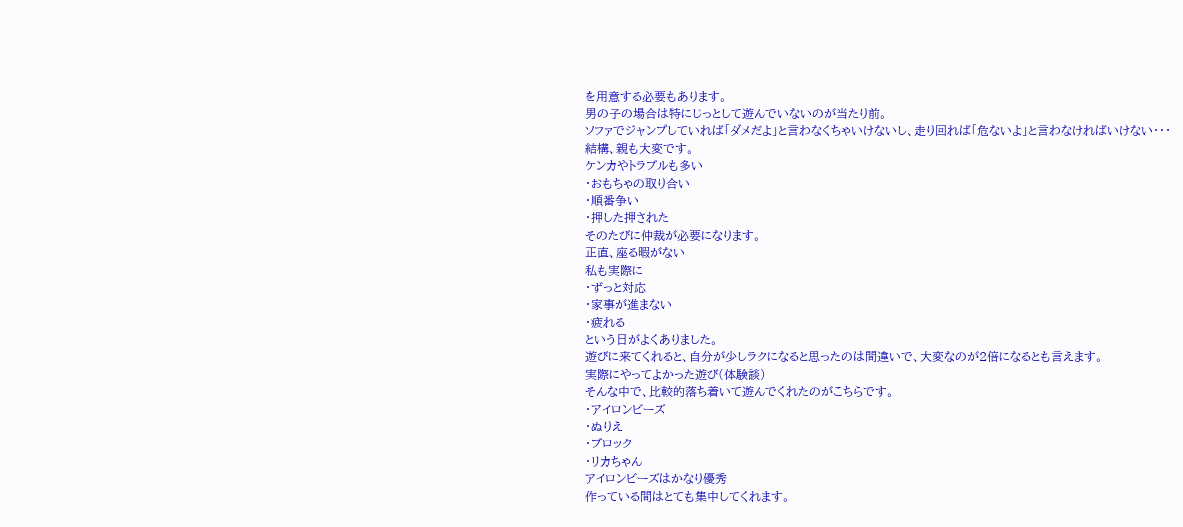を用意する必要もあります。
男の子の場合は特にじっとして遊んでいないのが当たり前。
ソファでジャンプしていれば「ダメだよ」と言わなくちゃいけないし、走り回れば「危ないよ」と言わなければいけない・・・
結構、親も大変です。
ケンカやトラブルも多い
・おもちゃの取り合い
・順番争い
・押した押された
そのたびに仲裁が必要になります。
正直、座る暇がない
私も実際に
・ずっと対応
・家事が進まない
・疲れる
という日がよくありました。
遊びに来てくれると、自分が少しラクになると思ったのは間違いで、大変なのが2倍になるとも言えます。
実際にやってよかった遊び(体験談)
そんな中で、比較的落ち着いて遊んでくれたのがこちらです。
・アイロンビーズ
・ぬりえ
・ブロック
・リカちゃん
アイロンビーズはかなり優秀
作っている間はとても集中してくれます。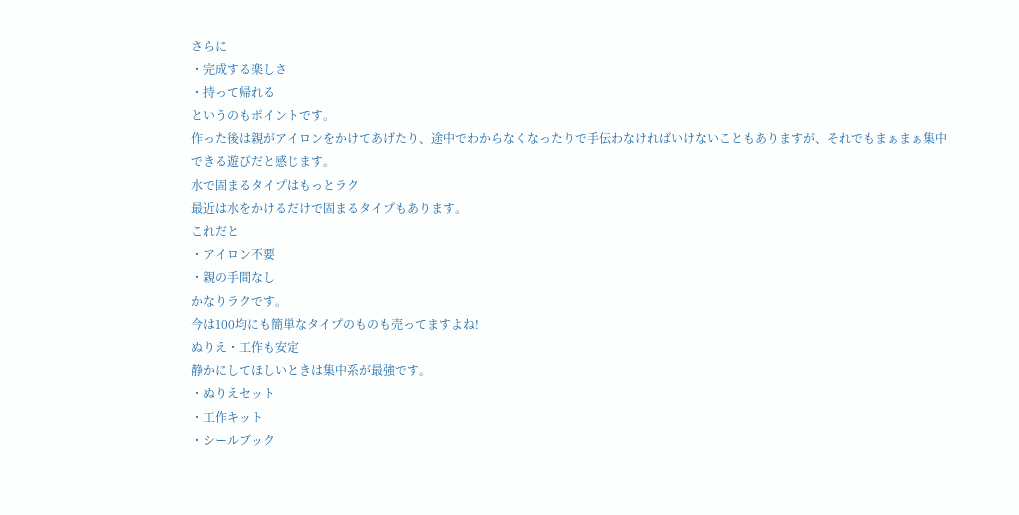さらに
・完成する楽しさ
・持って帰れる
というのもポイントです。
作った後は親がアイロンをかけてあげたり、途中でわからなくなったりで手伝わなければいけないこともありますが、それでもまぁまぁ集中できる遊びだと感じます。
水で固まるタイプはもっとラク
最近は水をかけるだけで固まるタイプもあります。
これだと
・アイロン不要
・親の手間なし
かなりラクです。
今は100均にも簡単なタイプのものも売ってますよね!
ぬりえ・工作も安定
静かにしてほしいときは集中系が最強です。
・ぬりえセット
・工作キット
・シールブック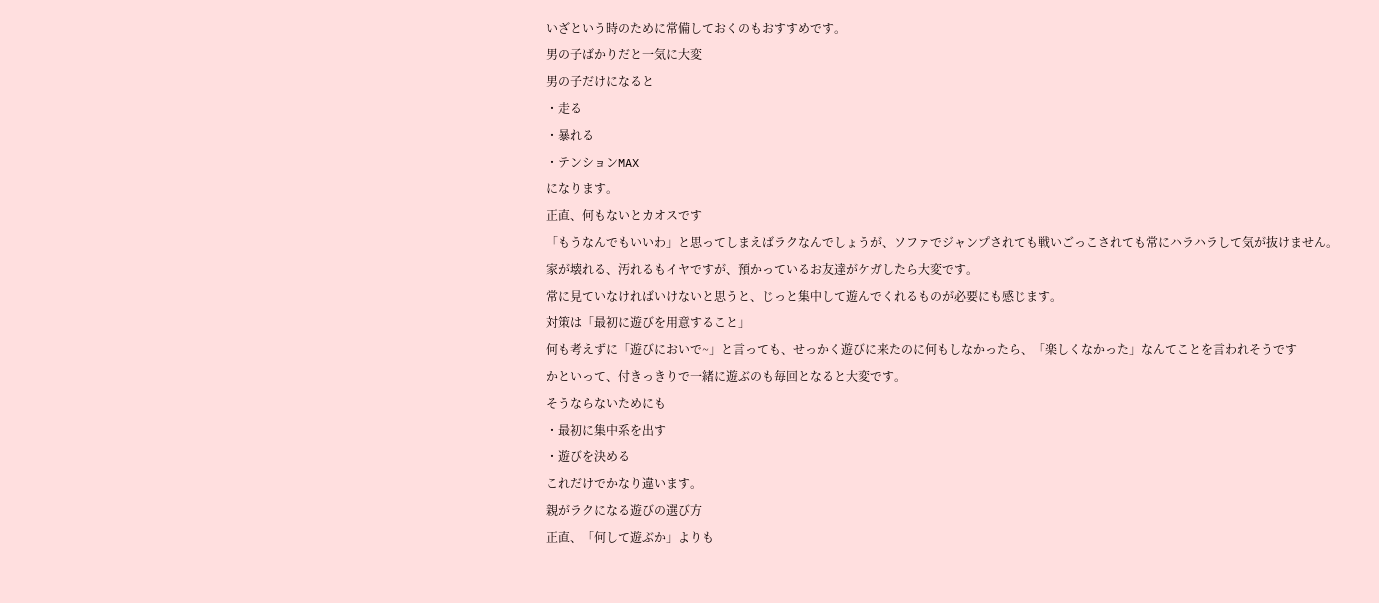いざという時のために常備しておくのもおすすめです。
男の子ばかりだと一気に大変
男の子だけになると
・走る
・暴れる
・テンションMAX
になります。
正直、何もないとカオスです
「もうなんでもいいわ」と思ってしまえばラクなんでしょうが、ソファでジャンプされても戦いごっこされても常にハラハラして気が抜けません。
家が壊れる、汚れるもイヤですが、預かっているお友達がケガしたら大変です。
常に見ていなければいけないと思うと、じっと集中して遊んでくれるものが必要にも感じます。
対策は「最初に遊びを用意すること」
何も考えずに「遊びにおいで~」と言っても、せっかく遊びに来たのに何もしなかったら、「楽しくなかった」なんてことを言われそうです
かといって、付きっきりで一緒に遊ぶのも毎回となると大変です。
そうならないためにも
・最初に集中系を出す
・遊びを決める
これだけでかなり違います。
親がラクになる遊びの選び方
正直、「何して遊ぶか」よりも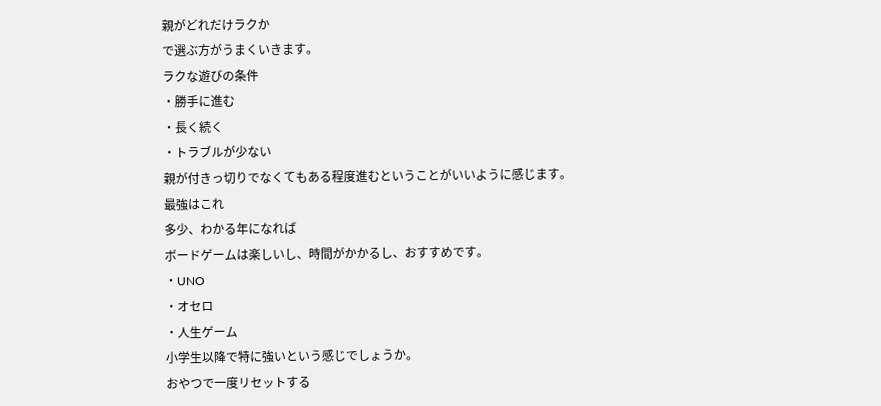親がどれだけラクか
で選ぶ方がうまくいきます。
ラクな遊びの条件
・勝手に進む
・長く続く
・トラブルが少ない
親が付きっ切りでなくてもある程度進むということがいいように感じます。
最強はこれ
多少、わかる年になれば
ボードゲームは楽しいし、時間がかかるし、おすすめです。
・UNO
・オセロ
・人生ゲーム
小学生以降で特に強いという感じでしょうか。
おやつで一度リセットする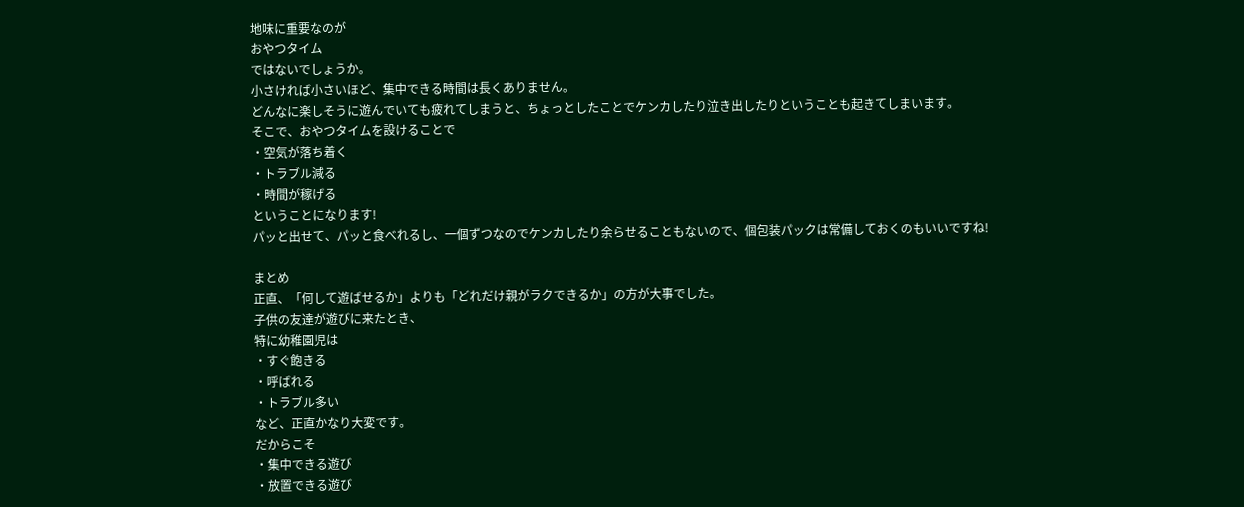地味に重要なのが
おやつタイム
ではないでしょうか。
小さければ小さいほど、集中できる時間は長くありません。
どんなに楽しそうに遊んでいても疲れてしまうと、ちょっとしたことでケンカしたり泣き出したりということも起きてしまいます。
そこで、おやつタイムを設けることで
・空気が落ち着く
・トラブル減る
・時間が稼げる
ということになります!
パッと出せて、パッと食べれるし、一個ずつなのでケンカしたり余らせることもないので、個包装パックは常備しておくのもいいですね!

まとめ
正直、「何して遊ばせるか」よりも「どれだけ親がラクできるか」の方が大事でした。
子供の友達が遊びに来たとき、
特に幼稚園児は
・すぐ飽きる
・呼ばれる
・トラブル多い
など、正直かなり大変です。
だからこそ
・集中できる遊び
・放置できる遊び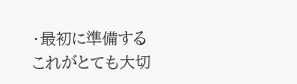・最初に準備する
これがとても大切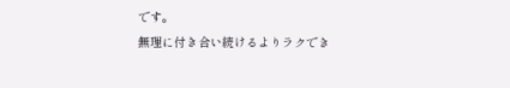です。
無理に付き合い続けるよりラクでき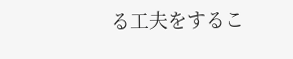る工夫をするこ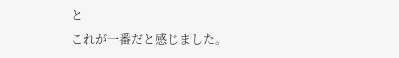と
これが一番だと感じました。